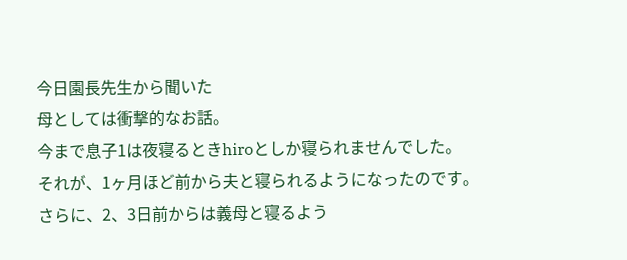今日園長先生から聞いた
母としては衝撃的なお話。
今まで息子1は夜寝るときhiroとしか寝られませんでした。
それが、1ヶ月ほど前から夫と寝られるようになったのです。
さらに、2、3日前からは義母と寝るよう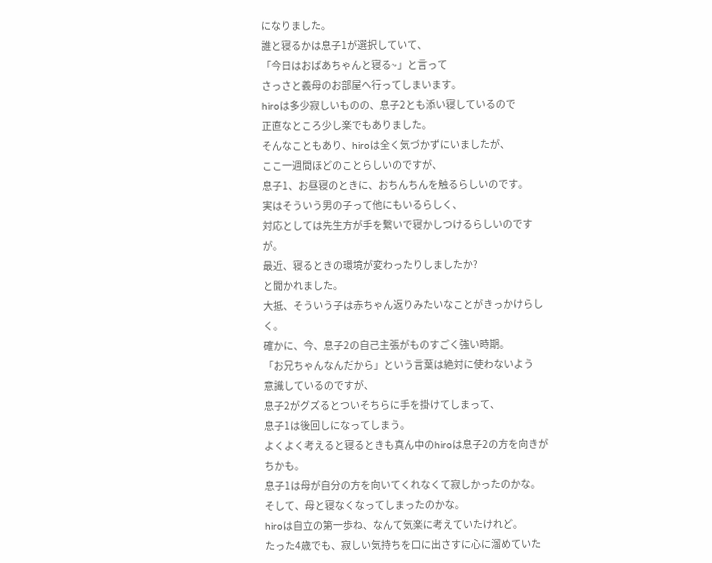になりました。
誰と寝るかは息子1が選択していて、
「今日はおばあちゃんと寝る~」と言って
さっさと義母のお部屋へ行ってしまいます。
hiroは多少寂しいものの、息子2とも添い寝しているので
正直なところ少し楽でもありました。
そんなこともあり、hiroは全く気づかずにいましたが、
ここ一週間ほどのことらしいのですが、
息子1、お昼寝のときに、おちんちんを触るらしいのです。
実はそういう男の子って他にもいるらしく、
対応としては先生方が手を繋いで寝かしつけるらしいのですが。
最近、寝るときの環境が変わったりしましたか?
と聞かれました。
大抵、そういう子は赤ちゃん返りみたいなことがきっかけらしく。
確かに、今、息子2の自己主張がものすごく強い時期。
「お兄ちゃんなんだから」という言葉は絶対に使わないよう
意識しているのですが、
息子2がグズるとついそちらに手を掛けてしまって、
息子1は後回しになってしまう。
よくよく考えると寝るときも真ん中のhiroは息子2の方を向きがちかも。
息子1は母が自分の方を向いてくれなくて寂しかったのかな。
そして、母と寝なくなってしまったのかな。
hiroは自立の第一歩ね、なんて気楽に考えていたけれど。
たった4歳でも、寂しい気持ちを口に出さすに心に溜めていた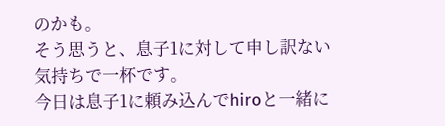のかも。
そう思うと、息子1に対して申し訳ない気持ちで一杯です。
今日は息子1に頼み込んでhiroと一緒に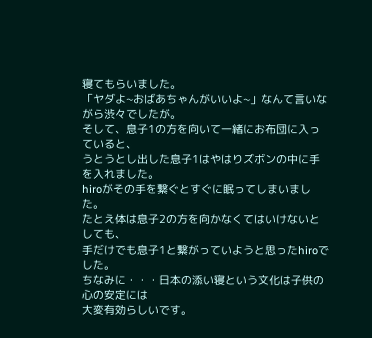寝てもらいました。
「ヤダよ~おばあちゃんがいいよ~」なんて言いながら渋々でしたが。
そして、息子1の方を向いて一緒にお布団に入っていると、
うとうとし出した息子1はやはりズボンの中に手を入れました。
hiroがその手を繋ぐとすぐに眠ってしまいました。
たとえ体は息子2の方を向かなくてはいけないとしても、
手だけでも息子1と繋がっていようと思ったhiroでした。
ちなみに・・・日本の添い寝という文化は子供の心の安定には
大変有効らしいです。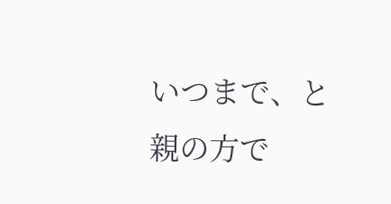いつまで、と親の方で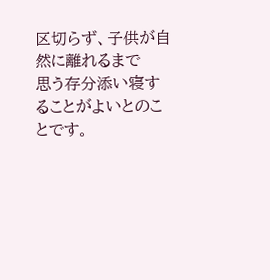区切らず、子供が自然に離れるまで
思う存分添い寝することがよいとのことです。